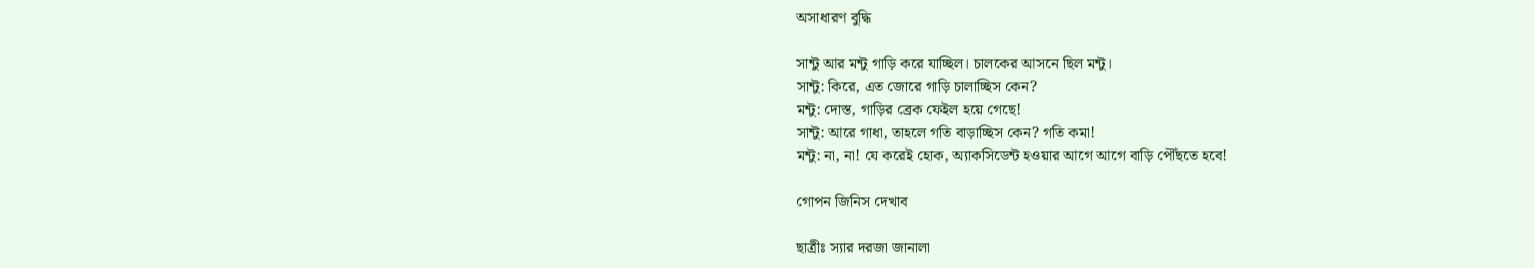অসাধারণ বুদ্ধি

সান্টু আর মন্টু গাড়ি করে যাচ্ছিল। চালকের আসনে ছিল মন্টু।
সান্টু: কিরে, এত জোরে গাড়ি চালাচ্ছিস কেন?
মন্টু: দোস্ত, গাড়ির ব্রেক ফেইল হয়ে গেছে!
সান্টু: আরে গাধা, তাহলে গতি বাড়াচ্ছিস কেন? গতি কমা!
মন্টু: না, না! যে করেই হোক, অ্যাকসিডেন্ট হওয়ার আগে আগে বাড়ি পৌঁছতে হবে!

গোপন জিনিস দেখাব

ছাত্রীঃ স্যার দরজা জানালা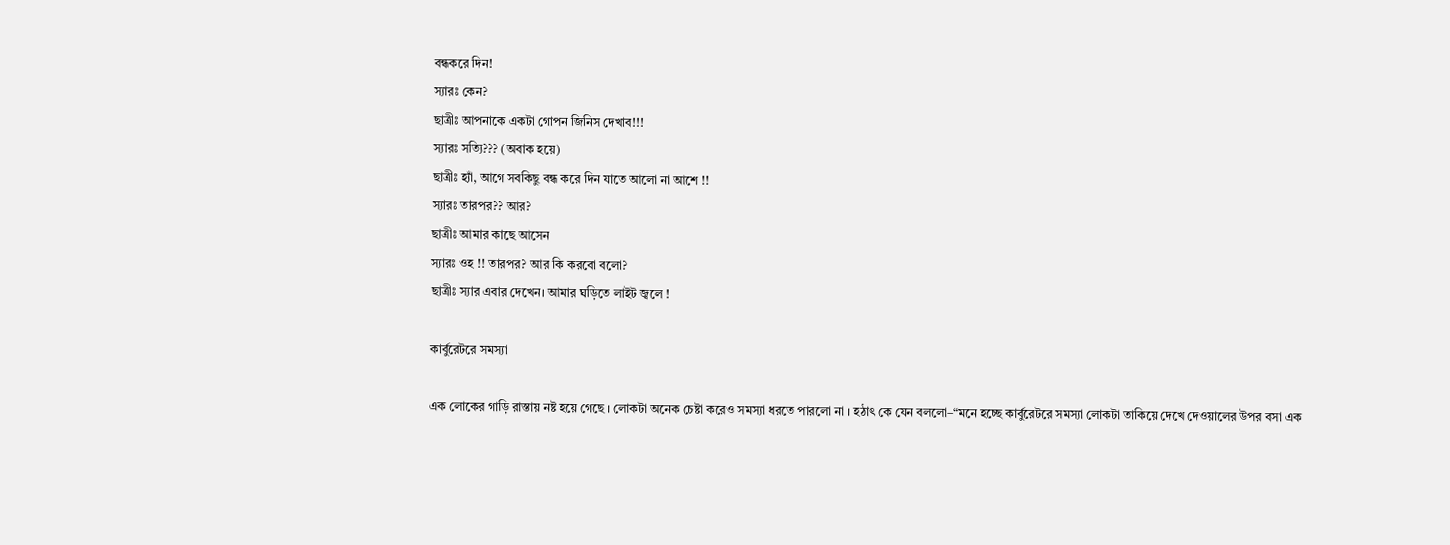বন্ধকরে দিন!
স্যারঃ কেন?
ছাত্রীঃ আপনাকে একটা গোপন জিনিস দেখাব!!!
স্যারঃ সত্যি??? (অবাক হয়ে)
ছাত্রীঃ হ্যাঁ, আগে সবকিছু বন্ধ করে দিন যাতে আলো না আশে !!
স্যারঃ তারপর?? আর?
ছাত্রীঃ আমার কাছে আসেন
স্যারঃ ওহ !! তারপর? আর কি করবো বলো?
ছাত্রীঃ স্যার এবার দেখেন। আমার ঘড়িতে লাইট জ্বলে !

কার্বুরেটরে সমস্যা

এক লোকের গাড়ি রাস্তায় নষ্ট হয়ে গেছে । লোকটা অনেক চেষ্টা করেও সমস্যা ধরতে পারলো না । হঠাৎ কে যেন বললো–“মনে হচ্ছে কার্বুরেটরে সমস্যা লোকটা তাকিয়ে দেখে দেওয়ালের উপর বসা এক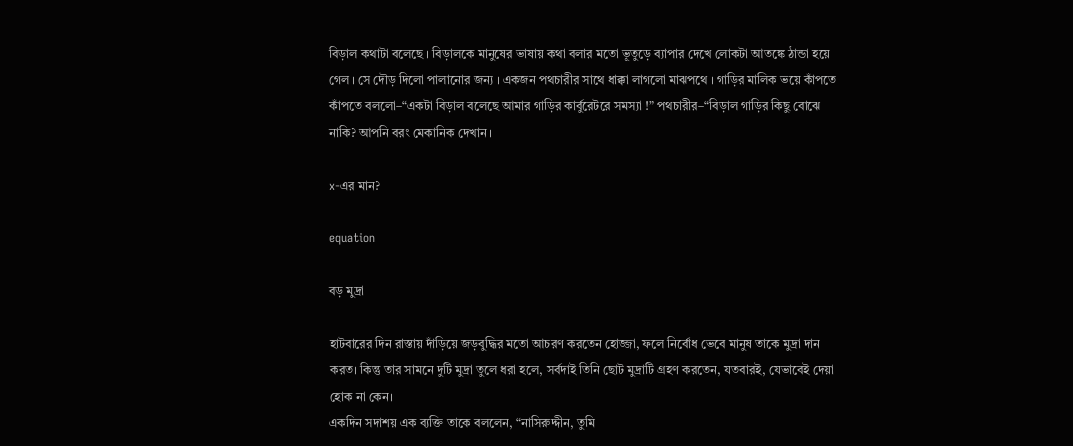বিড়াল কথাটা বলেছে । বিড়ালকে মানুষের ভাষায় কথা বলার মতো ভূতুড়ে ব্যাপার দেখে লোকটা আতঙ্কে ঠান্ডা হয়ে গেল । সে দৌড় দিলো পালানোর জন্য । একজন পথচারীর সাথে ধাক্কা লাগলো মাঝপথে । গাড়ির মালিক ভয়ে কাঁপতে কাঁপতে বললো–“একটা বিড়াল বলেছে আমার গাড়ির কার্বুরেটরে সমস্যা !” পথচারীর–“বিড়াল গাড়ির কিছু বোঝে নাকি? আপনি বরং মেকানিক দেখান ।

x-এর মান?

equation

বড় মুদ্রা

হাটবারের দিন রাস্তায় দাঁড়িয়ে জড়বুদ্ধির মতো আচরণ করতেন হোজ্জা, ফলে নির্বোধ ভেবে মানুষ তাকে মুদ্রা দান করত। কিন্তু তার সামনে দুটি মুদ্রা তুলে ধরা হলে, সর্বদাই তিনি ছোট মুদ্রাটি গ্রহণ করতেন, যতবারই, যেভাবেই দেয়া হোক না কেন।
একদিন সদাশয় এক ব্যক্তি তাকে বললেন, “নাসিরুদ্দীন, তুমি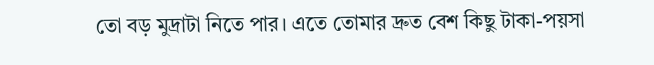তো বড় মুদ্রাটা নিতে পার। এতে তোমার দ্রুত বেশ কিছু টাকা-পয়সা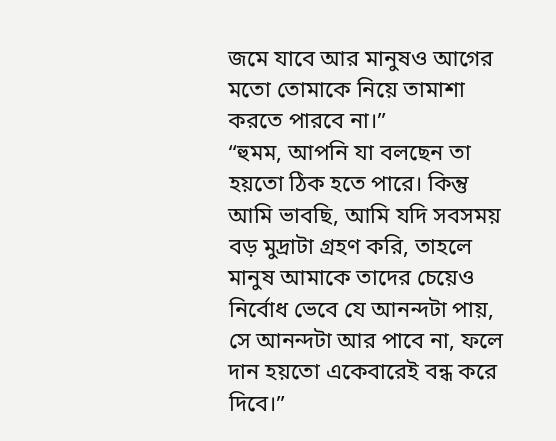জমে যাবে আর মানুষও আগের মতো তোমাকে নিয়ে তামাশা করতে পারবে না।”
“হুমম, আপনি যা বলছেন তা হয়তো ঠিক হতে পারে। কিন্তু আমি ভাবছি, আমি যদি সবসময় বড় মুদ্রাটা গ্রহণ করি, তাহলে মানুষ আমাকে তাদের চেয়েও নির্বোধ ভেবে যে আনন্দটা পায়, সে আনন্দটা আর পাবে না, ফলে দান হয়তো একেবারেই বন্ধ করে দিবে।”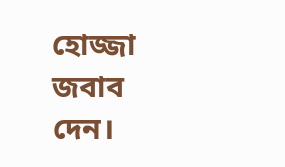হোজ্জা জবাব দেন।